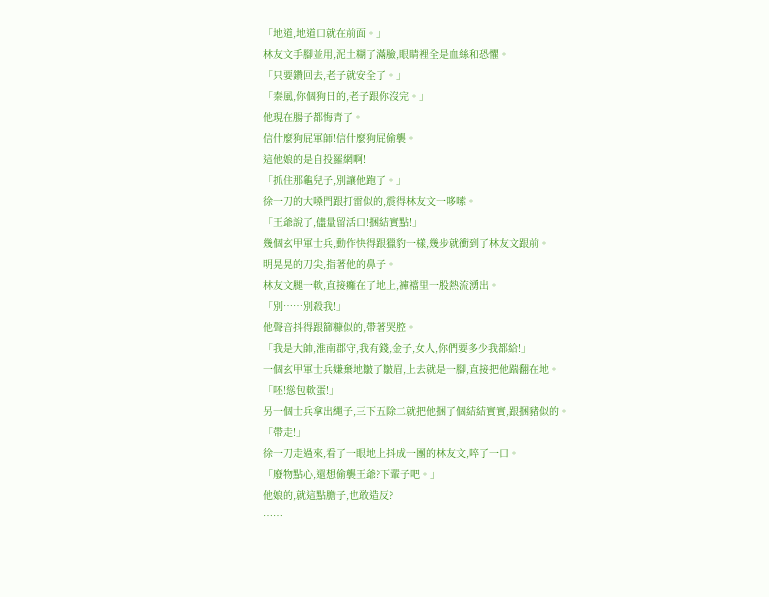「地道,地道口就在前面。」
林友文手腳並用,泥土糊了滿臉,眼睛裡全是血絲和恐懼。
「只要鑽回去,老子就安全了。」
「秦風,你個狗日的,老子跟你沒完。」
他現在腸子都悔青了。
信什麼狗屁軍師!信什麼狗屁偷襲。
這他娘的是自投羅網啊!
「抓住那龜兒子,別讓他跑了。」
徐一刀的大嗓門跟打雷似的,震得林友文一哆嗦。
「王爺說了,儘量留活口!捆結實點!」
幾個玄甲軍士兵,動作快得跟獵豹一樣,幾步就衝到了林友文跟前。
明晃晃的刀尖,指著他的鼻子。
林友文腿一軟,直接癱在了地上,褲襠里一股熱流湧出。
「別……別殺我!」
他聲音抖得跟篩糠似的,帶著哭腔。
「我是大帥,淮南郡守,我有錢,金子,女人,你們要多少我都給!」
一個玄甲軍士兵嫌棄地皺了皺眉,上去就是一腳,直接把他踹翻在地。
「呸!慫包軟蛋!」
另一個士兵拿出繩子,三下五除二就把他捆了個結結實實,跟捆豬似的。
「帶走!」
徐一刀走過來,看了一眼地上抖成一團的林友文,啐了一口。
「廢物點心,還想偷襲王爺?下輩子吧。」
他娘的,就這點膽子,也敢造反?
……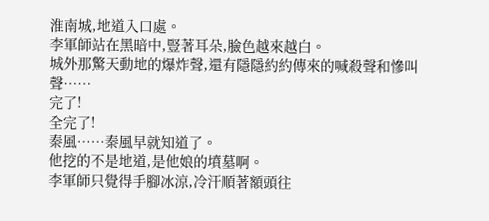淮南城,地道入口處。
李軍師站在黑暗中,豎著耳朵,臉色越來越白。
城外那驚天動地的爆炸聲,還有隱隱約約傳來的喊殺聲和慘叫聲……
完了!
全完了!
秦風……秦風早就知道了。
他挖的不是地道,是他娘的墳墓啊。
李軍師只覺得手腳冰涼,冷汗順著額頭往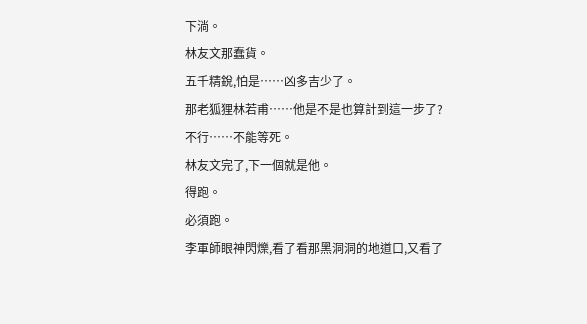下淌。
林友文那蠢貨。
五千精銳,怕是……凶多吉少了。
那老狐狸林若甫……他是不是也算計到這一步了?
不行……不能等死。
林友文完了,下一個就是他。
得跑。
必須跑。
李軍師眼神閃爍,看了看那黑洞洞的地道口,又看了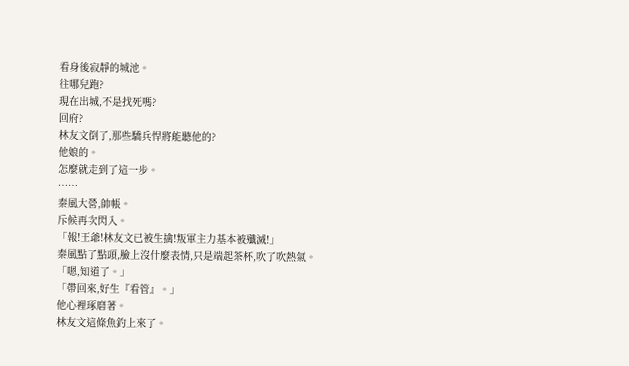看身後寂靜的城池。
往哪兒跑?
現在出城,不是找死嗎?
回府?
林友文倒了,那些驕兵悍將能聽他的?
他娘的。
怎麼就走到了這一步。
……
秦風大營,帥帳。
斥候再次閃入。
「報!王爺!林友文已被生擒!叛軍主力基本被殲滅!」
秦風點了點頭,臉上沒什麼表情,只是端起茶杯,吹了吹熱氣。
「嗯,知道了。」
「帶回來,好生『看管』。」
他心裡琢磨著。
林友文這條魚釣上來了。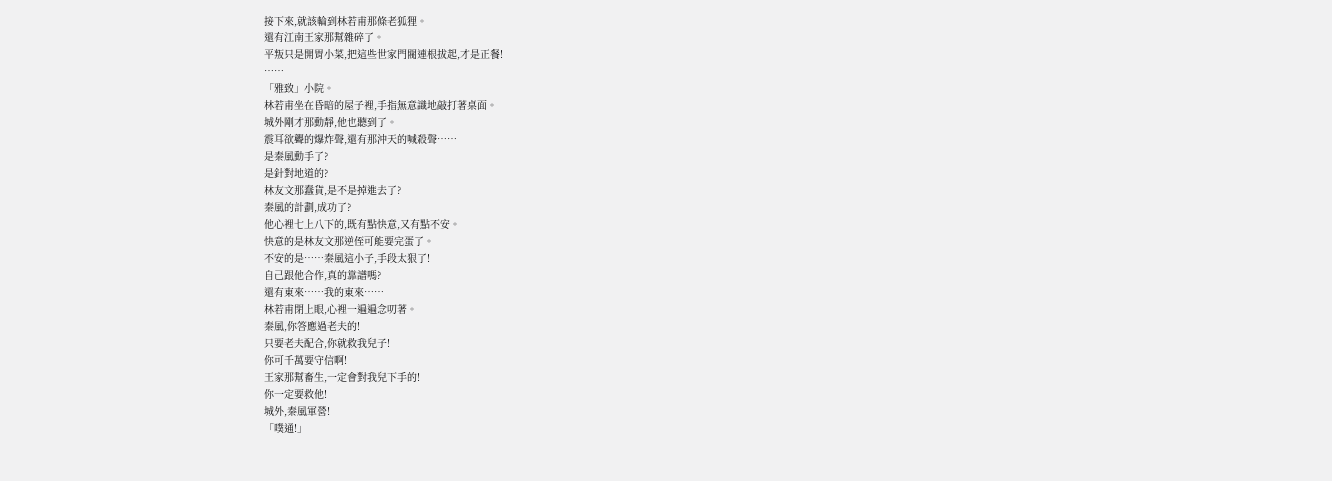接下來,就該輪到林若甫那條老狐狸。
還有江南王家那幫雜碎了。
平叛只是開胃小菜,把這些世家門閥連根拔起,才是正餐!
……
「雅致」小院。
林若甫坐在昏暗的屋子裡,手指無意識地敲打著桌面。
城外剛才那動靜,他也聽到了。
震耳欲聾的爆炸聲,還有那沖天的喊殺聲……
是秦風動手了?
是針對地道的?
林友文那蠢貨,是不是掉進去了?
秦風的計劃,成功了?
他心裡七上八下的,既有點快意,又有點不安。
快意的是林友文那逆侄可能要完蛋了。
不安的是……秦風這小子,手段太狠了!
自己跟他合作,真的靠譜嗎?
還有東來……我的東來……
林若甫閉上眼,心裡一遍遍念叨著。
秦風,你答應過老夫的!
只要老夫配合,你就救我兒子!
你可千萬要守信啊!
王家那幫畜生,一定會對我兒下手的!
你一定要救他!
城外,秦風軍營!
「噗通!」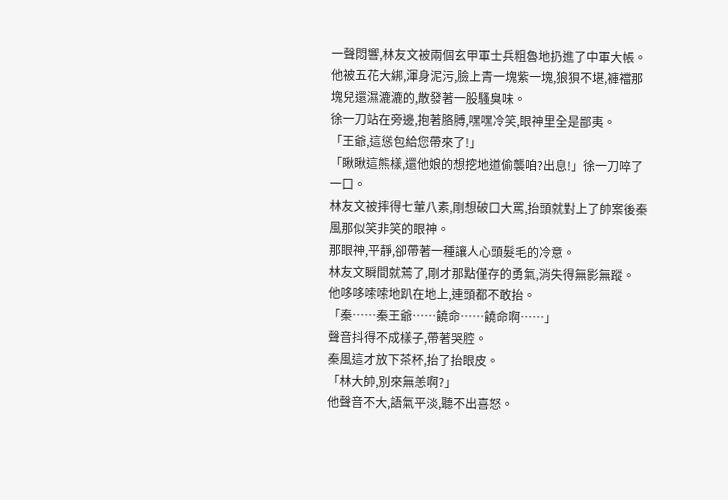一聲悶響,林友文被兩個玄甲軍士兵粗魯地扔進了中軍大帳。
他被五花大綁,渾身泥污,臉上青一塊紫一塊,狼狽不堪,褲襠那塊兒還濕漉漉的,散發著一股騷臭味。
徐一刀站在旁邊,抱著胳膊,嘿嘿冷笑,眼神里全是鄙夷。
「王爺,這慫包給您帶來了!」
「瞅瞅這熊樣,還他娘的想挖地道偷襲咱?出息!」徐一刀啐了一口。
林友文被摔得七葷八素,剛想破口大罵,抬頭就對上了帥案後秦風那似笑非笑的眼神。
那眼神,平靜,卻帶著一種讓人心頭髮毛的冷意。
林友文瞬間就蔫了,剛才那點僅存的勇氣,消失得無影無蹤。
他哆哆嗦嗦地趴在地上,連頭都不敢抬。
「秦……秦王爺……饒命……饒命啊……」
聲音抖得不成樣子,帶著哭腔。
秦風這才放下茶杯,抬了抬眼皮。
「林大帥,別來無恙啊?」
他聲音不大,語氣平淡,聽不出喜怒。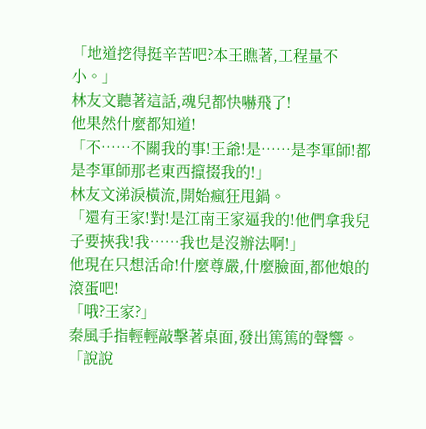「地道挖得挺辛苦吧?本王瞧著,工程量不小。」
林友文聽著這話,魂兒都快嚇飛了!
他果然什麼都知道!
「不……不關我的事!王爺!是……是李軍師!都是李軍師那老東西攛掇我的!」
林友文涕淚橫流,開始瘋狂甩鍋。
「還有王家!對!是江南王家逼我的!他們拿我兒子要挾我!我……我也是沒辦法啊!」
他現在只想活命!什麼尊嚴,什麼臉面,都他娘的滾蛋吧!
「哦?王家?」
秦風手指輕輕敲擊著桌面,發出篤篤的聲響。
「說說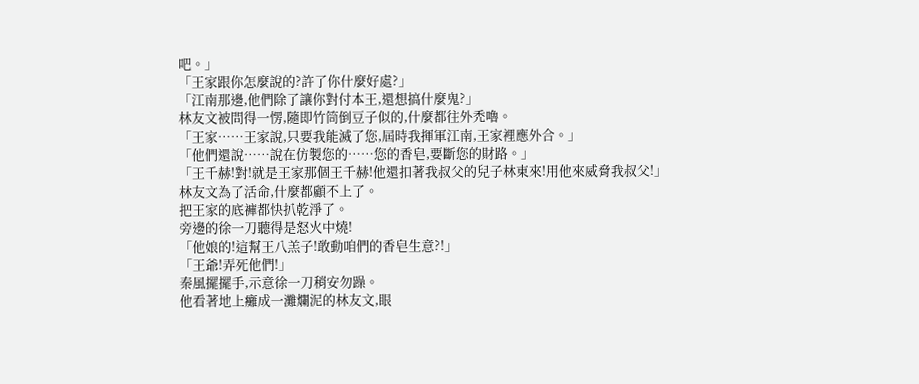吧。」
「王家跟你怎麼說的?許了你什麼好處?」
「江南那邊,他們除了讓你對付本王,還想搞什麼鬼?」
林友文被問得一愣,隨即竹筒倒豆子似的,什麼都往外禿嚕。
「王家……王家說,只要我能滅了您,屆時我揮軍江南,王家裡應外合。」
「他們還說……說在仿製您的……您的香皂,要斷您的財路。」
「王千赫!對!就是王家那個王千赫!他還扣著我叔父的兒子林東來!用他來威脅我叔父!」
林友文為了活命,什麼都顧不上了。
把王家的底褲都快扒乾淨了。
旁邊的徐一刀聽得是怒火中燒!
「他娘的!這幫王八羔子!敢動咱們的香皂生意?!」
「王爺!弄死他們!」
秦風擺擺手,示意徐一刀稍安勿躁。
他看著地上癱成一灘爛泥的林友文,眼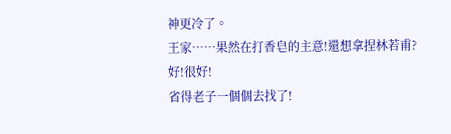神更冷了。
王家……果然在打香皂的主意!還想拿捏林若甫?
好!很好!
省得老子一個個去找了!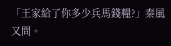「王家給了你多少兵馬錢糧?」秦風又問。